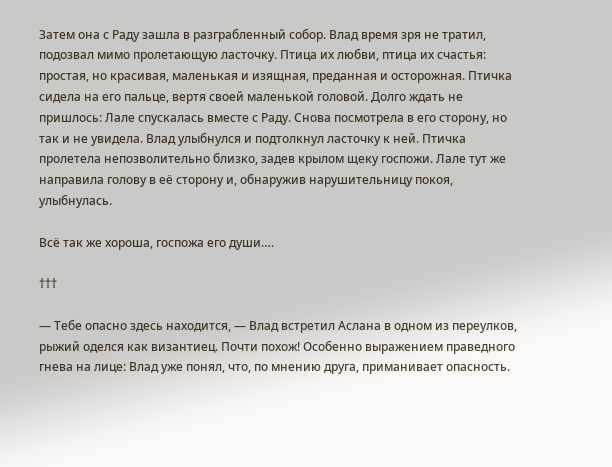Затем она с Раду зашла в разграбленный собор. Влад время зря не тратил, подозвал мимо пролетающую ласточку. Птица их любви, птица их счастья: простая, но красивая, маленькая и изящная, преданная и осторожная. Птичка сидела на его пальце, вертя своей маленькой головой. Долго ждать не пришлось: Лале спускалась вместе с Раду. Снова посмотрела в его сторону, но так и не увидела. Влад улыбнулся и подтолкнул ласточку к ней. Птичка пролетела непозволительно близко, задев крылом щеку госпожи. Лале тут же направила голову в её сторону и, обнаружив нарушительницу покоя, улыбнулась.

Всё так же хороша, госпожа его души….

†††

— Тебе опасно здесь находится, — Влад встретил Аслана в одном из переулков, рыжий оделся как византиец. Почти похож! Особенно выражением праведного гнева на лице: Влад уже понял, что, по мнению друга, приманивает опасность.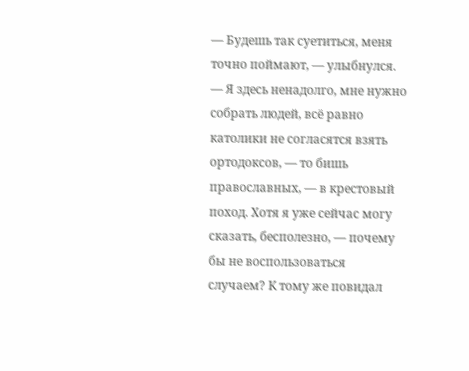— Будешь так суетиться, меня точно поймают, — улыбнулся. — Я здесь ненадолго, мне нужно собрать людей, всё равно католики не согласятся взять ортодоксов, — то бишь православных, — в крестовый поход. Хотя я уже сейчас могу сказать, бесполезно, — почему бы не воспользоваться случаем? К тому же повидал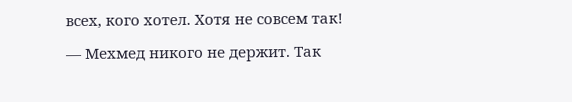всех, кого хотел. Хотя не совсем так!

— Мехмед никого не держит. Так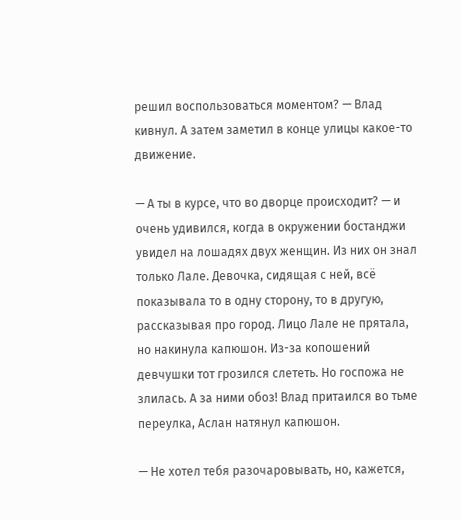решил воспользоваться моментом? — Влад кивнул. А затем заметил в конце улицы какое-то движение.

— А ты в курсе, что во дворце происходит? — и очень удивился, когда в окружении бостанджи увидел на лошадях двух женщин. Из них он знал только Лале. Девочка, сидящая с ней, всё показывала то в одну сторону, то в другую, рассказывая про город. Лицо Лале не прятала, но накинула капюшон. Из-за копошений девчушки тот грозился слететь. Но госпожа не злилась. А за ними обоз! Влад притаился во тьме переулка, Аслан натянул капюшон.

— Не хотел тебя разочаровывать, но, кажется,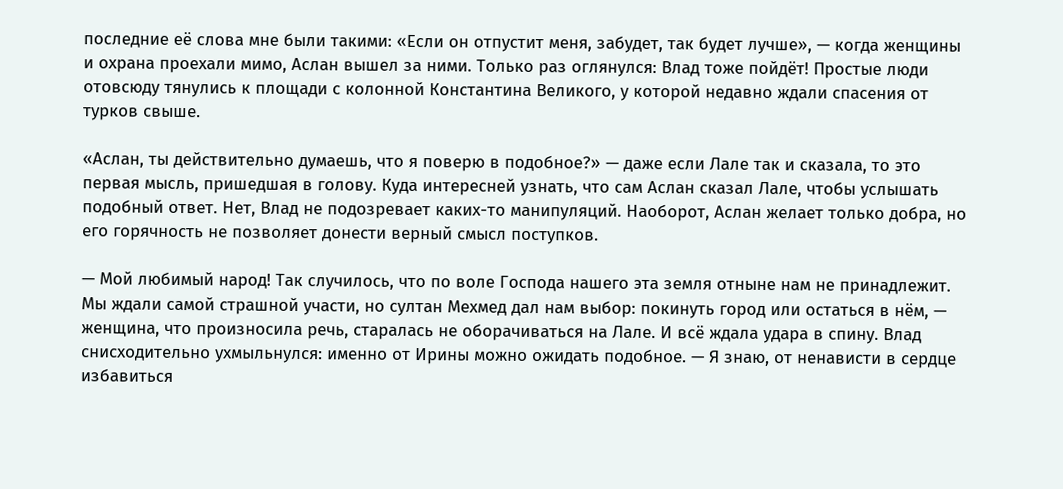последние её слова мне были такими: «Если он отпустит меня, забудет, так будет лучше», — когда женщины и охрана проехали мимо, Аслан вышел за ними. Только раз оглянулся: Влад тоже пойдёт! Простые люди отовсюду тянулись к площади с колонной Константина Великого, у которой недавно ждали спасения от турков свыше.

«Аслан, ты действительно думаешь, что я поверю в подобное?» — даже если Лале так и сказала, то это первая мысль, пришедшая в голову. Куда интересней узнать, что сам Аслан сказал Лале, чтобы услышать подобный ответ. Нет, Влад не подозревает каких-то манипуляций. Наоборот, Аслан желает только добра, но его горячность не позволяет донести верный смысл поступков.

— Мой любимый народ! Так случилось, что по воле Господа нашего эта земля отныне нам не принадлежит. Мы ждали самой страшной участи, но султан Мехмед дал нам выбор: покинуть город или остаться в нём, — женщина, что произносила речь, старалась не оборачиваться на Лале. И всё ждала удара в спину. Влад снисходительно ухмыльнулся: именно от Ирины можно ожидать подобное. — Я знаю, от ненависти в сердце избавиться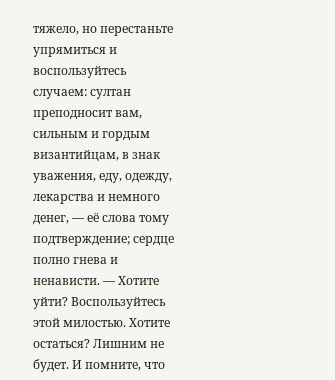тяжело, но перестаньте упрямиться и воспользуйтесь случаем: султан преподносит вам, сильным и гордым византийцам, в знак уважения, еду, одежду, лекарства и немного денег, — её слова тому подтверждение; сердце полно гнева и ненависти. — Хотите уйти? Воспользуйтесь этой милостью. Хотите остаться? Лишним не будет. И помните, что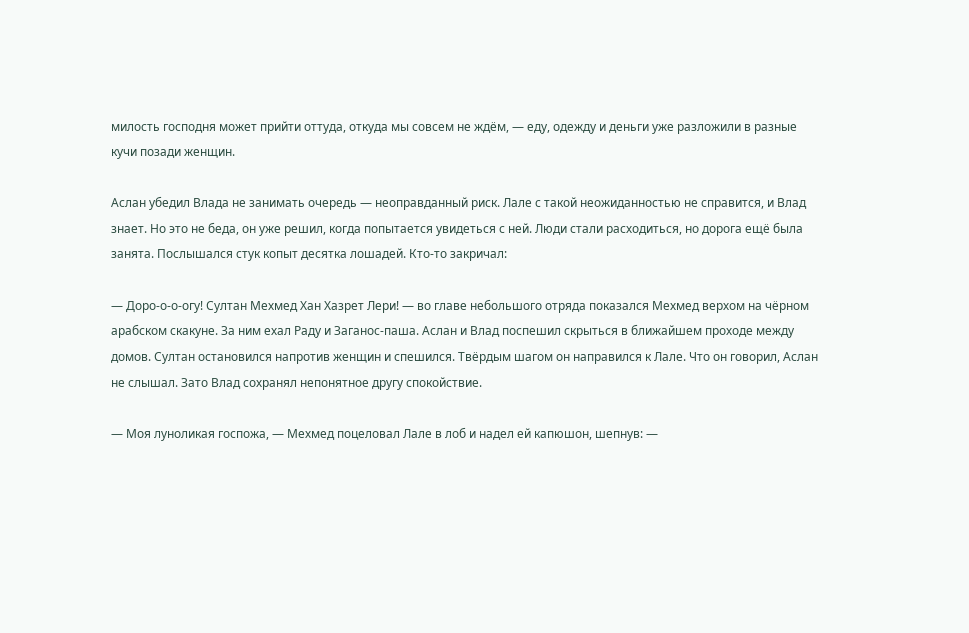милость господня может прийти оттуда, откуда мы совсем не ждём, — еду, одежду и деньги уже разложили в разные кучи позади женщин.

Аслан убедил Влада не занимать очередь — неоправданный риск. Лале с такой неожиданностью не справится, и Влад знает. Но это не беда, он уже решил, когда попытается увидеться с ней. Люди стали расходиться, но дорога ещё была занята. Послышался стук копыт десятка лошадей. Кто-то закричал:

— Доро-о-о-огу! Султан Мехмед Хан Хазрет Лери! — во главе небольшого отряда показался Мехмед верхом на чёрном арабском скакуне. За ним ехал Раду и Заганос-паша. Аслан и Влад поспешил скрыться в ближайшем проходе между домов. Султан остановился напротив женщин и спешился. Твёрдым шагом он направился к Лале. Что он говорил, Аслан не слышал. Зато Влад сохранял непонятное другу спокойствие.

— Моя луноликая госпожа, — Мехмед поцеловал Лале в лоб и надел ей капюшон, шепнув: —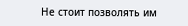Не стоит позволять им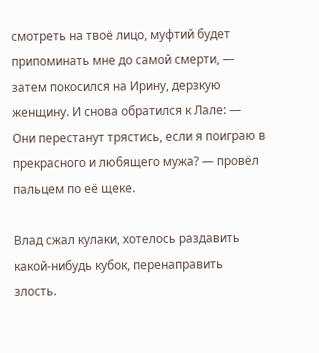смотреть на твоё лицо, муфтий будет припоминать мне до самой смерти, — затем покосился на Ирину, дерзкую женщину. И снова обратился к Лале: — Они перестанут трястись, если я поиграю в прекрасного и любящего мужа? — провёл пальцем по её щеке.

Влад сжал кулаки, хотелось раздавить какой-нибудь кубок, перенаправить злость.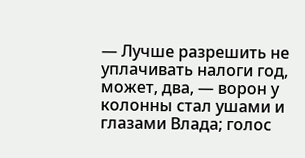— Лучше разрешить не уплачивать налоги год, может, два, — ворон у колонны стал ушами и глазами Влада; голос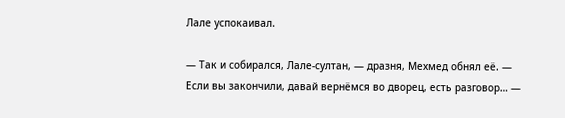Лале успокаивал.

— Так и собирался, Лале-султан, — дразня, Мехмед обнял её. — Если вы закончили, давай вернёмся во дворец, есть разговор… —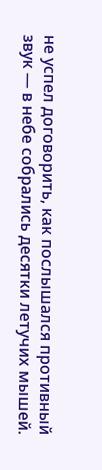не успел договорить, как послышался противный звук — в небе собрались десятки летучих мышей.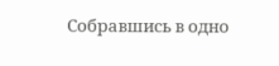Собравшись в одно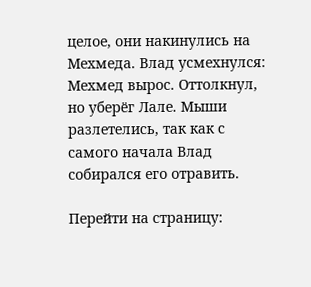целое, они накинулись на Мехмеда. Влад усмехнулся: Мехмед вырос. Оттолкнул, но уберёг Лале. Мыши разлетелись, так как с самого начала Влад собирался его отравить.

Перейти на страницу: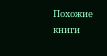Похожие книги